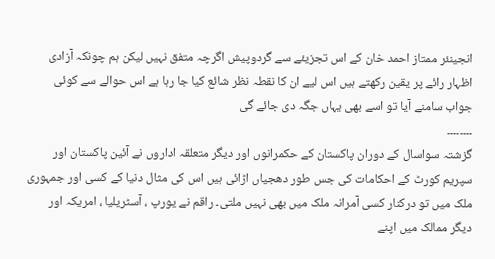انجینئر ممتاز احمد خان کے اس تجزیئے سے گردوپیش اگرچہ متفق نہیں لیکن ہم چونکہ آزادی اظہار رائے پر یقین رکھتے ہیں اس لیے ان کا نقطہ نظر شائع کیا جا رہا ہے اس حوالے سے کوئی جواب سامنے آیا تو اسے بھی یہاں جگہ دی جائے گی
۔۔۔۔۔۔۔۔
گزشتہ سواسال کے دوران پاکستان کے حکمرانوں اور دیگر متعلقہ اداروں نے آئین پاکستان اور سپریم کورٹ کے احکامات کی جس طور دھجیاں اڑائی ہیں اس کی مثال دنیا کے کسی اور جمہوری ملک میں تو درکنار کسی آمرانہ ملک میں بھی نہیں ملتی۔ راقم نے یورپ ، آسٹریلیا ، امریکہ اور دیگر ممالک میں اپنے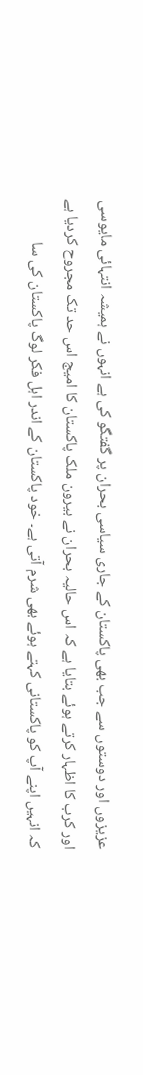عزیزوں اور دوستوں سے جب بھی پاکستان کے جاری سیاسی بحران پر گفتگو کی ہے انہوں نے ہمیشہ انتہائی مایوسی اور کرب کا اظہار کرتے ہوئے بتایا ہے کہ اس حالیہ بحران نے بیرون ملک پاکستان کا امیج اس حد تک مجروح کردیا ہے کہ انہیں اپنے آپ کو پاکستانی کہتے ہوئے بھی شرم آتی ہے۔ خود پاکستان کے اندر اہل فکر لوگ پاکستان کی سا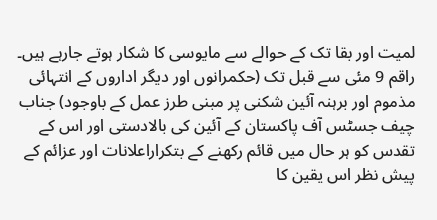لمیت اور بقا تک کے حوالے سے مایوسی کا شکار ہوتے جارہے ہیں۔
راقم 9 مئی سے قبل تک (حکمرانوں اور دیگر اداروں کے انتہائی مذموم اور برہنہ آئین شکنی پر مبنی طرز عمل کے باوجود) جناب چیف جسٹس آف پاکستان کے آئین کی بالادستی اور اس کے تقدس کو ہر حال میں قائم رکھنے کے بتکراراعلانات اور عزائم کے پیش نظر اس یقین کا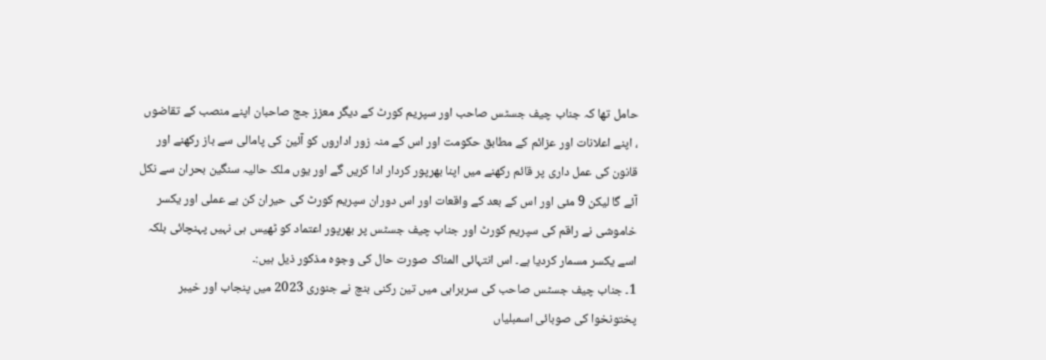حامل تھا کہ جناب چیف جسٹس صاحب اور سپریم کورٹ کے دیگر معزز جج صاحبان اپنے منصب کے تقاضوں ، اپنے اعلانات اور عزائم کے مطابق حکومت اور اس کے منہ زور اداروں کو آئین کی پامالی سے باز رکھنے اور قانون کی عمل داری پر قائم رکھنے میں اپنا بھرپور کردار ادا کریں گے اور یوں ملک حالیہ سنگین بحران سے نکل آئے گا لیکن 9 مئی اور اس کے بعد کے واقعات اور اس دوران سپریم کورٹ کی حیران کن بے عملی اور یکسر خاموشی نے راقم کی سپریم کورٹ اور جناب چیف جسٹس پر بھرپور اعتماد کو ٹھیس ہی نہیں پہنچائی بلکہ اسے یکسر مسمار کردیا ہے۔ اس انتہائی المناک صورت حال کی وجوہ مذکور ذیل ہیں:۔
1۔ جناب چیف جسٹس صاحب کی سربراہی میں تین رکنی بنچ نے جنوری 2023 میں پنجاب اور خیبر پختونخوا کی صوبائی اسمبلیاں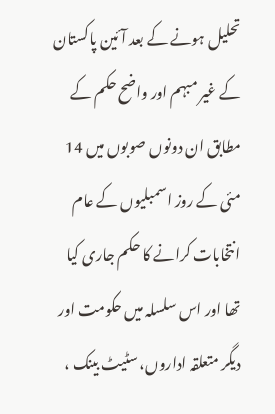تحلیل ہونے کے بعد آئین پاکستان کے غیر مبہم اور واضح حکم کے مطابق ان دونوں صوبوں میں 14 مئی کے روز اسمبلیوں کے عام انتخابات کرانے کا حکم جاری کیا تھا اور اس سلسلہ میں حکومت اور دیگر متعلقہ اداروں، سٹیٹ بینک ،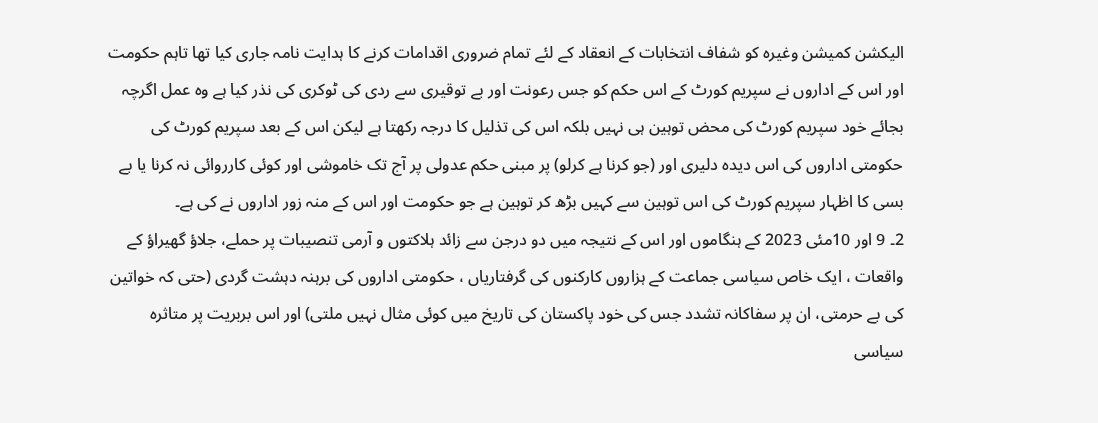الیکشن کمیشن وغیرہ کو شفاف انتخابات کے انعقاد کے لئے تمام ضروری اقدامات کرنے کا ہدایت نامہ جاری کیا تھا تاہم حکومت اور اس کے اداروں نے سپریم کورٹ کے اس حکم کو جس رعونت اور بے توقیری سے ردی کی ٹوکری کی نذر کیا ہے وہ عمل اگرچہ بجائے خود سپریم کورٹ کی محض توہین ہی نہیں بلکہ اس کی تذلیل کا درجہ رکھتا ہے لیکن اس کے بعد سپریم کورٹ کی حکومتی اداروں کی اس دیدہ دلیری اور (جو کرنا ہے کرلو) پر مبنی حکم عدولی پر آج تک خاموشی اور کوئی کارروائی نہ کرنا یا بے بسی کا اظہار سپریم کورٹ کی اس توہین سے کہیں بڑھ کر توہین ہے جو حکومت اور اس کے منہ زور اداروں نے کی ہے۔
2۔ 9 اور 10مئی 2023 کے ہنگاموں اور اس کے نتیجہ میں دو درجن سے زائد ہلاکتوں و آرمی تنصیبات پر حملے، جلاؤ گھیراؤ کے واقعات ، ایک خاص سیاسی جماعت کے ہزاروں کارکنوں کی گرفتاریاں ، حکومتی اداروں کی برہنہ دہشت گردی (حتی کہ خواتین کی بے حرمتی، ان پر سفاکانہ تشدد جس کی خود پاکستان کی تاریخ میں کوئی مثال نہیں ملتی) اور اس بربریت پر متاثرہ سیاسی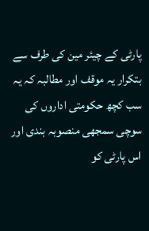پارٹی کے چیئر مین کی طرف سے بتکرار یہ موقف اور مطالبہ کہ یہ سب کچھ حکومتی اداروں کی سوچی سمجھی منصوبہ بندی اور اس پارٹی کو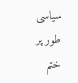سیاسی طور پر ختم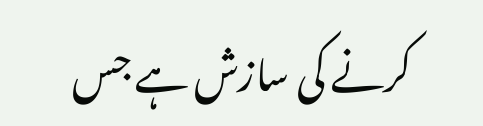کرنے کی سازش ہے جس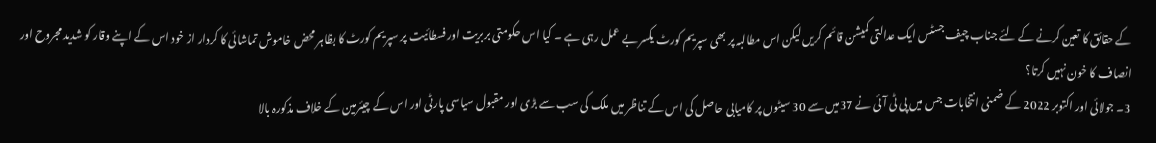کے حقائق کا تعین کرنے کے لئے جناب چیف جسٹس ایک عدالتی کمیشن قائم کریں لیکن اس مطالبہ پر بھی سپریم کورٹ یکسر بے عمل رہی ہے ۔ کیا اس حکومتی بربریت اور فسطائیت پر سپریم کورٹ کا بظاہر محض خاموش تماشائی کا کردار از خود اس کے اپنے وقار کو شدید مجروح اور انصاف کا خون نہیں کرتا؟
3۔ جولائی اور اکتوبر 2022 کے ضمنی انتخابات جس میں پی ٹی آئی نے 37میں سے 30 سیٹوں پر کامیابی حاصل کی اس کے تناظر میں ملک کی سب سے بڑی اور مقبول سیاسی پارٹی اور اس کے چیئرمین کے خلاف مذکورہ بالا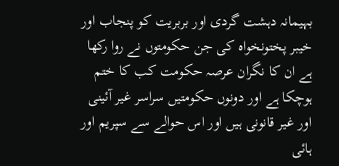بہیمانہ دہشت گردی اور بربریت کو پنجاب اور خیبر پختونخواہ کی جن حکومتوں نے روا رکھا ہے ان کا نگران عرصہ حکومت کب کا ختم ہوچکا ہے اور دونوں حکومتیں سراسر غیر آئینی اور غیر قانونی ہیں اور اس حوالے سے سپریم اور ہائی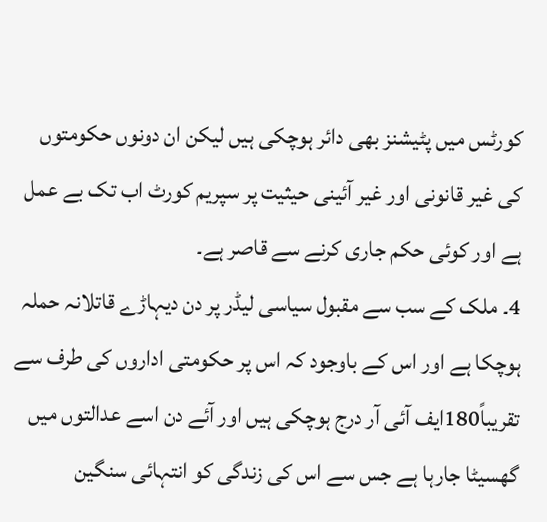کورٹس میں پٹیشنز بھی دائر ہوچکی ہیں لیکن ان دونوں حکومتوں کی غیر قانونی اور غیر آئینی حیثیت پر سپریم کورٹ اب تک بے عمل ہے اور کوئی حکم جاری کرنے سے قاصر ہے۔
4۔ ملک کے سب سے مقبول سیاسی لیڈر پر دن دیہاڑے قاتلانہ حملہ ہوچکا ہے اور اس کے باوجود کہ اس پر حکومتی اداروں کی طرف سے تقریباً180ایف آئی آر درج ہوچکی ہیں اور آئے دن اسے عدالتوں میں گھسیٹا جارہا ہے جس سے اس کی زندگی کو انتہائی سنگین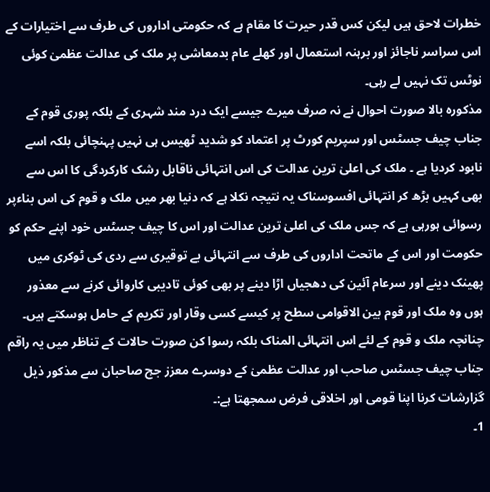خطرات لاحق ہیں لیکن کس قدر حیرت کا مقام ہے کہ حکومتی اداروں کی طرف سے اختیارات کے اس سراسر ناجائز اور برہنہ استعمال اور کھلے عام بدمعاشی پر ملک کی عدالت عظمیٰ کوئی نوٹس تک نہیں لے رہی۔
مذکورہ بالا صورت احوال نے نہ صرف میرے جیسے ایک درد مند شہری کے بلکہ پوری قوم کے جناب چیف جسٹس اور سپریم کورٹ پر اعتماد کو شدید ٹھیس ہی نہیں پہنچائی بلکہ اسے نابود کردیا ہے ۔ ملک کی اعلیٰ ترین عدالت کی اس انتہائی ناقابل رشک کارکردگی کا اس سے بھی کہیں بڑھ کر انتہائی افسوسناک یہ نتیجہ نکلا ہے کہ دنیا بھر میں ملک و قوم کی اس بناءپر رسوائی ہورہی ہے کہ جس ملک کی اعلیٰ ترین عدالت اور اس کا چیف جسٹس خود اپنے حکم کو حکومت اور اس کے ماتحت اداروں کی طرف سے انتہائی بے توقیری سے ردی کی ٹوکری میں پھینک دینے اور سرعام آئین کی دھجیاں اڑا دینے پر بھی کوئی تادیبی کاروائی کرنے سے معذور ہوں وہ ملک اور قوم بین الاقوامی سطح پر کیسے کسی وقار اور تکریم کے حامل ہوسکتے ہیں۔ چنانچہ ملک و قوم کے لئے اس انتہائی المناک بلکہ رسوا کن صورت حالات کے تناظر میں یہ راقم جناب چیف جسٹس صاحب اور عدالت عظمیٰ کے دوسرے معزز جج صاحبان سے مذکور ذیل گزارشات کرنا اپنا قومی اور اخلاقی فرض سمجھتا ہے:۔
1۔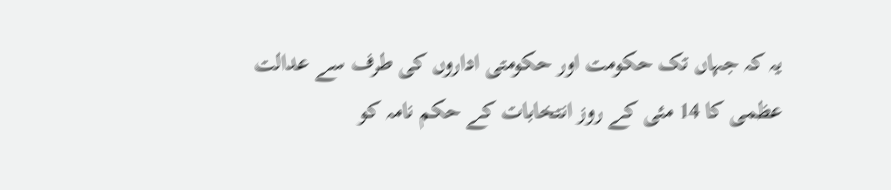یہ کہ جہاں تک حکومت اور حکومتی اداروں کی طرف سے عدالت عظمی کا 14 مئی کے روز انتخابات کے حکم نامہ کو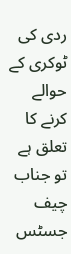ردی کی ٹوکری کے حوالے کرنے کا تعلق ہے تو جناب چیف جسٹس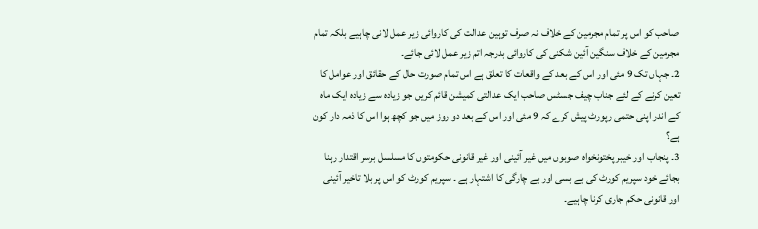صاحب کو اس پر تمام مجرمین کے خلاف نہ صرف توہین عدالت کی کاروائی زیر عمل لانی چاہیے بلکہ تمام مجرمین کے خلاف سنگین آئین شکنی کی کاروائی بدرجہ اتم زیر عمل لائی جائے۔
2۔ جہاں تک 9 مئی اور اس کے بعد کے واقعات کا تعلق ہے اس تمام صورت حال کے حقائق اور عوامل کا تعین کرنے کے لئے جناب چیف جسٹس صاحب ایک عدالتی کمیشن قائم کریں جو زیادہ سے زیادہ ایک ماہ کے اندر اپنی حتمی رپورٹ پیش کرے کہ 9 مئی اور اس کے بعد دو روز میں جو کچھ ہوا اس کا ذمہ دار کون ہے؟
3۔ پنجاب اور خیبر پختونخواہ صوبوں میں غیر آئینی اور غیر قانونی حکومتوں کا مسلسل برسر اقتدار رہنا بجائے خود سپریم کورٹ کی بے بسی اور بے چارگی کا اشتہار ہے ۔ سپریم کورٹ کو اس پر بلا تاخیر آئینی اور قانونی حکم جاری کرنا چاہیے۔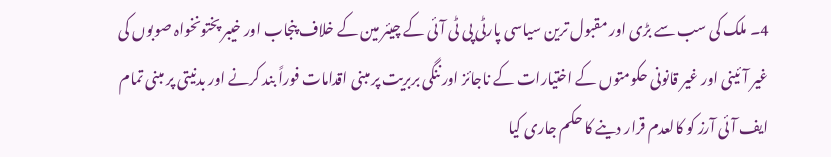4۔ ملک کی سب سے بڑی اور مقبول ترین سیاسی پارٹی پی ٹی آئی کے چیئر مین کے خلاف پنجاب اور خیبر پختونخواہ صوبوں کی غیر آئینی اور غیر قانونی حکومتوں کے اختیارات کے ناجائز اور ننگی بربریت پر مبنی اقدامات فوراً بند کرنے اور بدنیتی پر مبنی تمام ایف آئی آرز کو کالعدم قرار دینے کا حکم جاری کیا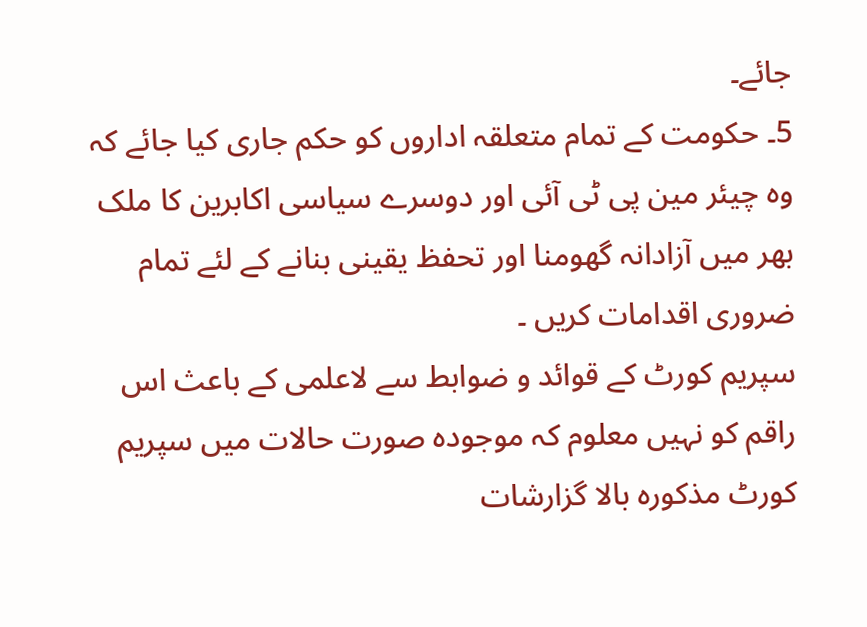جائے۔
5۔ حکومت کے تمام متعلقہ اداروں کو حکم جاری کیا جائے کہ وہ چیئر مین پی ٹی آئی اور دوسرے سیاسی اکابرین کا ملک بھر میں آزادانہ گھومنا اور تحفظ یقینی بنانے کے لئے تمام ضروری اقدامات کریں ۔
سپریم کورٹ کے قوائد و ضوابط سے لاعلمی کے باعث اس راقم کو نہیں معلوم کہ موجودہ صورت حالات میں سپریم کورٹ مذکورہ بالا گزارشات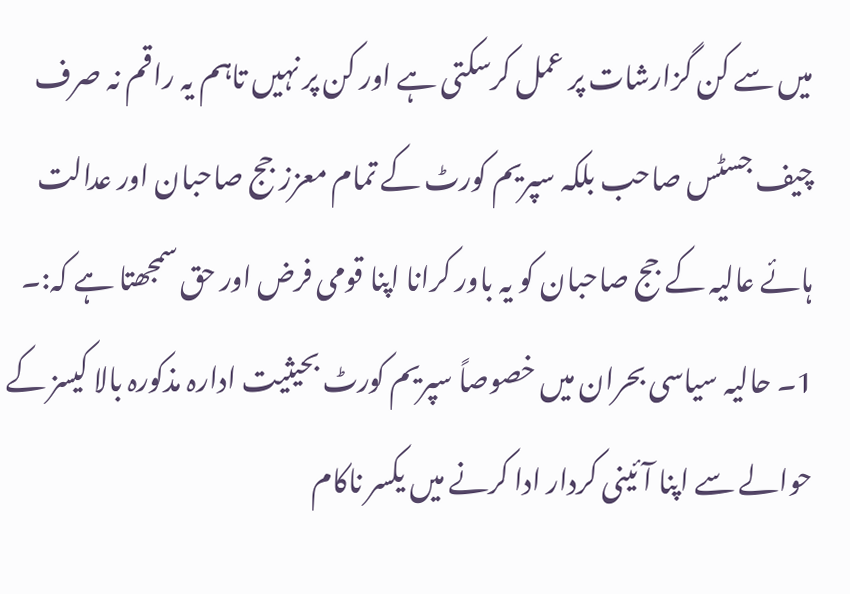میں سے کن گزارشات پر عمل کرسکتی ہے اور کن پر نہیں تاہم یہ راقم نہ صرف چیف جسٹس صاحب بلکہ سپریم کورٹ کے تمام معزز جج صاحبان اور عدالت ہائے عالیہ کے جج صاحبان کو یہ باور کرانا اپنا قومی فرض اور حق سمجھتا ہے کہ:۔
1۔ حالیہ سیاسی بحران میں خصوصاً سپریم کورٹ بحیثیت ادارہ مذکورہ بالا کیسز کے حوالے سے اپنا آئینی کردار ادا کرنے میں یکسر ناکام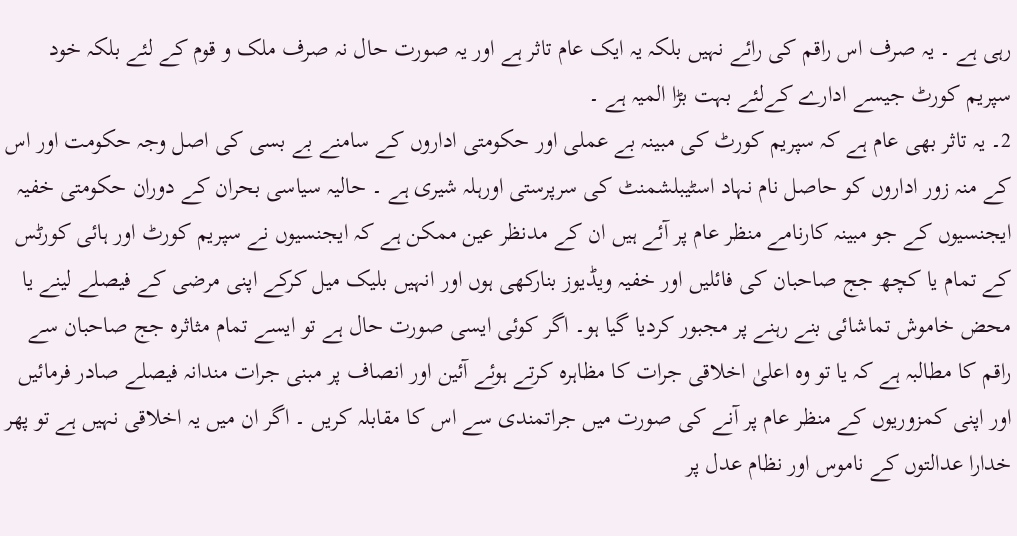رہی ہے ۔ یہ صرف اس راقم کی رائے نہیں بلکہ یہ ایک عام تاثر ہے اور یہ صورت حال نہ صرف ملک و قوم کے لئے بلکہ خود سپریم کورٹ جیسے ادارے کےلئے بہت بڑا المیہ ہے ۔
2۔ یہ تاثر بھی عام ہے کہ سپریم کورٹ کی مبینہ بے عملی اور حکومتی اداروں کے سامنے بے بسی کی اصل وجہ حکومت اور اس کے منہ زور اداروں کو حاصل نام نہاد اسٹیبلشمنٹ کی سرپرستی اورہلہ شیری ہے ۔ حالیہ سیاسی بحران کے دوران حکومتی خفیہ ایجنسیوں کے جو مبینہ کارنامے منظر عام پر آئے ہیں ان کے مدنظر عین ممکن ہے کہ ایجنسیوں نے سپریم کورٹ اور ہائی کورٹس کے تمام یا کچھ جج صاحبان کی فائلیں اور خفیہ ویڈیوز بنارکھی ہوں اور انہیں بلیک میل کرکے اپنی مرضی کے فیصلے لینے یا محض خاموش تماشائی بنے رہنے پر مجبور کردیا گیا ہو۔ اگر کوئی ایسی صورت حال ہے تو ایسے تمام مثاثرہ جج صاحبان سے راقم کا مطالبہ ہے کہ یا تو وہ اعلیٰ اخلاقی جرات کا مظاہرہ کرتے ہوئے آئین اور انصاف پر مبنی جرات مندانہ فیصلے صادر فرمائیں اور اپنی کمزوریوں کے منظر عام پر آنے کی صورت میں جراتمندی سے اس کا مقابلہ کریں ۔ اگر ان میں یہ اخلاقی نہیں ہے تو پھر خدارا عدالتوں کے ناموس اور نظام عدل پر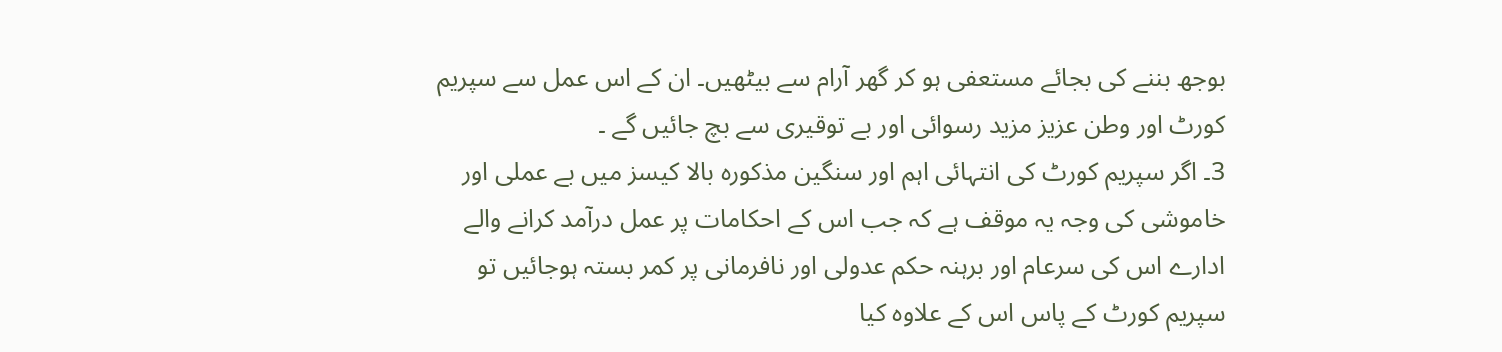بوجھ بننے کی بجائے مستعفی ہو کر گھر آرام سے بیٹھیں۔ ان کے اس عمل سے سپریم کورٹ اور وطن عزیز مزید رسوائی اور بے توقیری سے بچ جائیں گے ۔
3۔ اگر سپریم کورٹ کی انتہائی اہم اور سنگین مذکورہ بالا کیسز میں بے عملی اور خاموشی کی وجہ یہ موقف ہے کہ جب اس کے احکامات پر عمل درآمد کرانے والے ادارے اس کی سرعام اور برہنہ حکم عدولی اور نافرمانی پر کمر بستہ ہوجائیں تو سپریم کورٹ کے پاس اس کے علاوہ کیا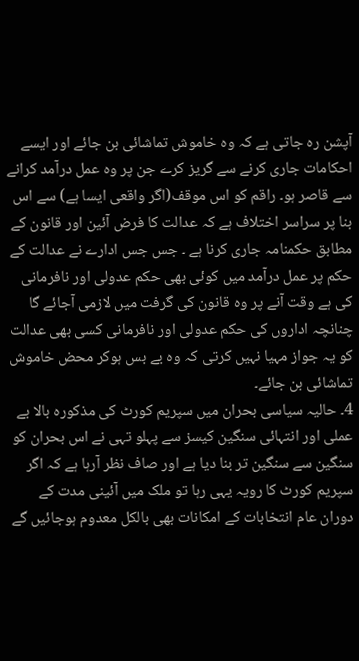آپشن رہ جاتی ہے کہ وہ خاموش تماشائی بن جائے اور ایسے احکامات جاری کرنے سے گریز کرے جن پر وہ عمل درآمد کرانے سے قاصر ہو۔ راقم کو اس موقف(اگر واقعی ایسا ہے) سے اس بنا پر سراسر اختلاف ہے کہ عدالت کا فرض آئین اور قانون کے مطابق حکمنامہ جاری کرنا ہے ۔ جس جس ادارے نے عدالت کے حکم پر عمل درآمد میں کوئی بھی حکم عدولی اور نافرمانی کی ہے وقت آنے پر وہ قانون کی گرفت میں لازمی آجائے گا چنانچہ اداروں کی حکم عدولی اور نافرمانی کسی بھی عدالت کو یہ جواز مہیا نہیں کرتی کہ وہ بے بس ہوکر محض خاموش تماشائی بن جائے۔
4۔ حالیہ سیاسی بحران میں سپریم کورٹ کی مذکورہ بالا بے عملی اور انتہائی سنگین کیسز سے پہلو تہی نے اس بحران کو سنگین سے سنگین تر بنا دیا ہے اور صاف نظر آرہا ہے کہ اگر سپریم کورٹ کا رویہ یہی رہا تو ملک میں آئینی مدت کے دوران عام انتخابات کے امکانات بھی بالکل معدوم ہوجائیں گے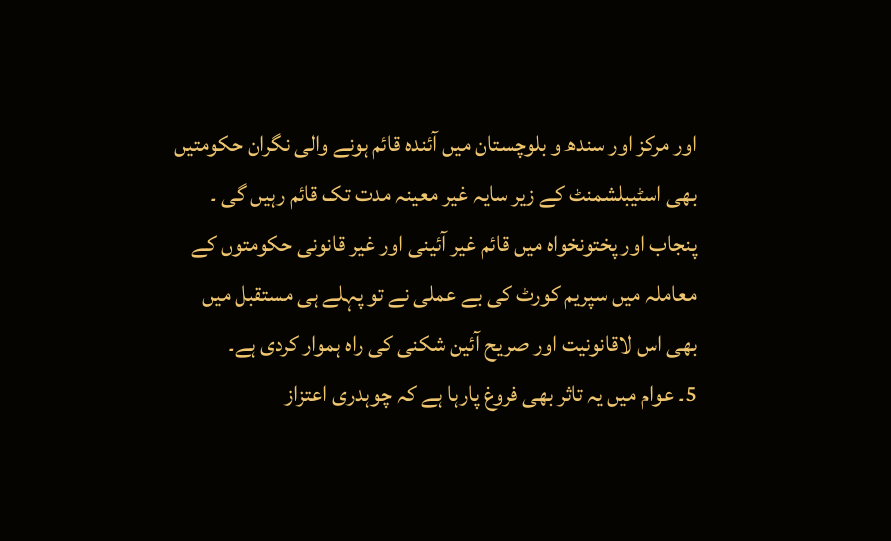اور مرکز اور سندھ و بلوچستان میں آئندہ قائم ہونے والی نگران حکومتیں بھی اسٹیبلشمنٹ کے زیر سایہ غیر معینہ مدت تک قائم رہیں گی ۔ پنجاب اور پختونخواہ میں قائم غیر آئینی اور غیر قانونی حکومتوں کے معاملہ میں سپریم کورٹ کی بے عملی نے تو پہلے ہی مستقبل میں بھی اس لاقانونیت اور صریح آئین شکنی کی راہ ہموار کردی ہے۔
5۔ عوام میں یہ تاثر بھی فروغ پارہا ہے کہ چوہدری اعتزاز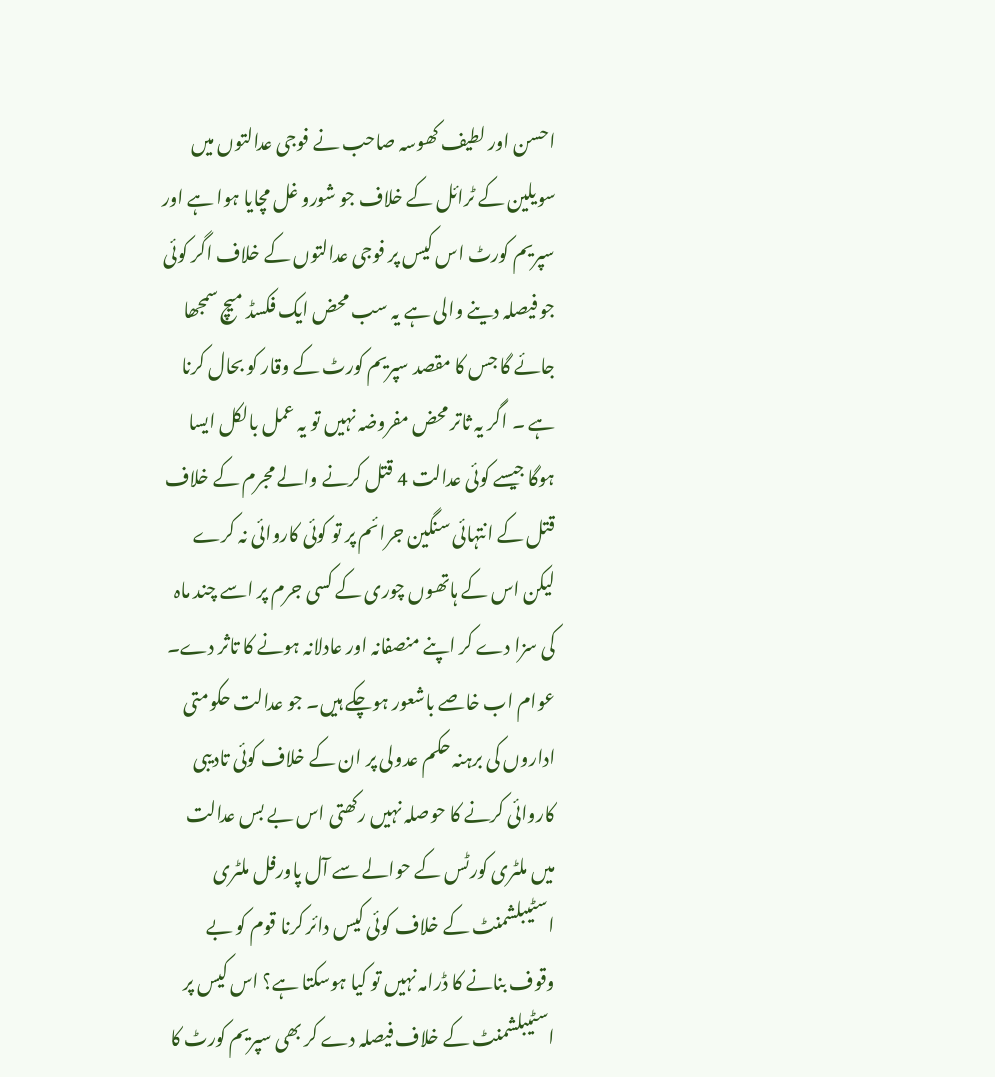احسن اور لطیف کھوسہ صاحب نے فوجی عدالتوں میں سویلین کے ٹرائل کے خلاف جو شورو غل مچایا ہوا ہے اور سپریم کورٹ اس کیس پر فوجی عدالتوں کے خلاف اگر کوئی جو فیصلہ دینے والی ہے یہ سب محض ایک فکسڈ میچ سمجھا جائے گا جس کا مقصد سپریم کورٹ کے وقار کو بحال کرنا ہے ۔ اگر یہ ثاتر محض مفروضہ نہیں تو یہ عمل بالکل ایسا ہوگا جیسے کوئی عدالت 4 قتل کرنے والے مجرم کے خلاف قتل کے انتہائی سنگین جرائم پر تو کوئی کاروائی نہ کرے لیکن اس کے ہاتھوں چوری کے کسی جرم پر اسے چند ماہ کی سزا دے کر اپنے منصفانہ اور عادلانہ ہونے کا تاثر دے۔ عوام اب خاصے باشعور ہوچکے ہیں۔ جو عدالت حکومتی اداروں کی برہنہ حکم عدولی پر ان کے خلاف کوئی تادیبی کاروائی کرنے کا حوصلہ نہیں رکھتی اس بے بس عدالت میں ملٹری کورٹس کے حوالے سے آل پاورفل ملٹری اسٹیبلشمنٹ کے خلاف کوئی کیس دائر کرنا قوم کو بے وقوف بنانے کا ڈرامہ نہیں تو کیا ہوسکتا ہے؟ اس کیس پر اسٹیبلشمنٹ کے خلاف فیصلہ دے کر بھی سپریم کورٹ کا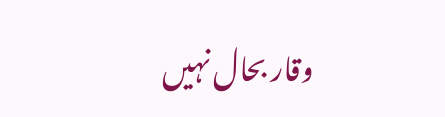وقار بحال نہیں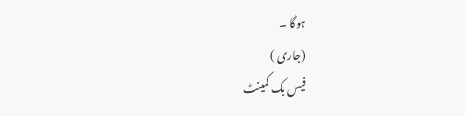ہوگا ۔
(جاری )
فیس بک کمینٹ